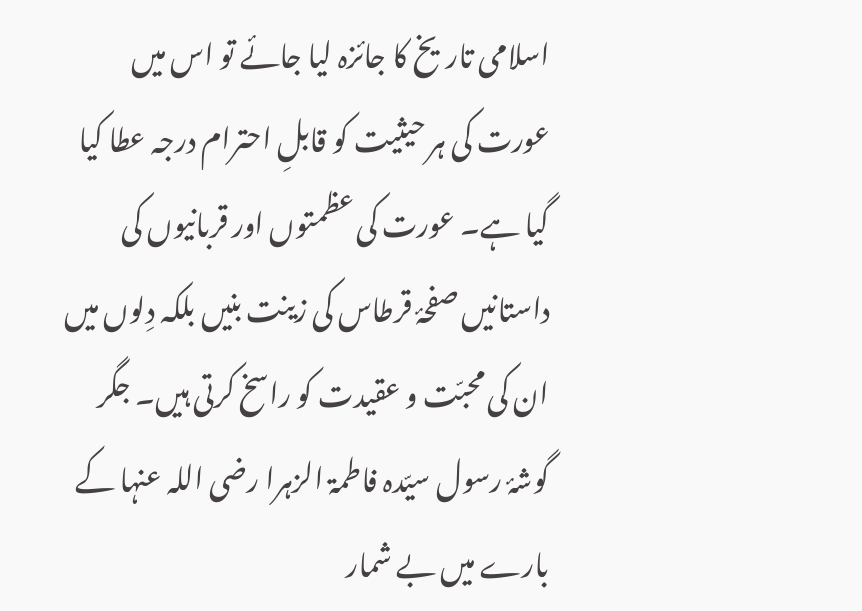اسلامی تاریخ کا جائزہ لیا جائے تو اس میں عورت کی ہر حیثیت کو قابلِ احترام درجہ عطا کیا گیا ہے۔ عورت کی عظمتوں اور قربانیوں کی داستانیں صفحۂ قرطاس کی زینت بنیں بلکہ دِلوں میں ان کی محبّت و عقیدت کو راسخ کرتی ہیں۔ جگر گوشۂ رسول سیّدہ فاطمۃ الزہرا رضی اللہ عنہا کے بارے میں بے شمار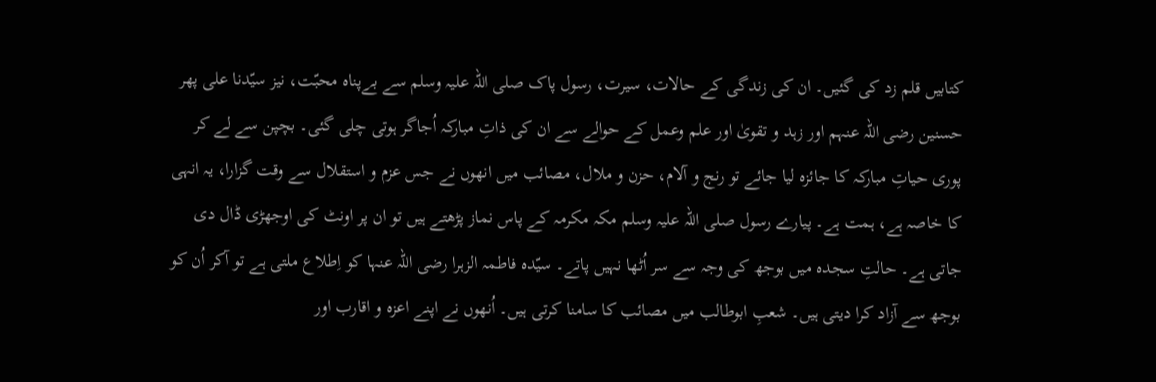کتابیں قلم زد کی گئیں۔ ان کی زندگی کے حالات، سیرت، رسول پاک صلی اللہ علیہ وسلم سے بےپناہ محبّت، نیز سیّدنا علی پھر حسنین رضی اللہ عنہم اور زہد و تقویٰ اور علم وعمل کے حوالے سے ان کی ذاتِ مبارکہ اُجاگر ہوتی چلی گئی۔ بچپن سے لے کر پوری حیاتِ مبارکہ کا جائزہ لیا جائے تو رنج و آلام، حزن و ملال، مصائب میں انھوں نے جس عزم و استقلال سے وقت گزارا، یہ انہی کا خاصہ ہے، ہمت ہے۔ پیارے رسول صلی اللہ علیہ وسلم مکہ مکرمہ کے پاس نماز پڑھتے ہیں تو ان پر اونٹ کی اوجھڑی ڈال دی جاتی ہے۔ حالتِ سجدہ میں بوجھ کی وجہ سے سر اُٹھا نہیں پاتے۔ سیّدہ فاطمہ الزہرا رضی اللہ عنہا کو اِطلاع ملتی ہے تو آکر اُن کو بوجھ سے آزاد کرا دیتی ہیں۔ شعبِ ابوطالب میں مصائب کا سامنا کرتی ہیں۔ اُنھوں نے اپنے اعزہ و اقارب اور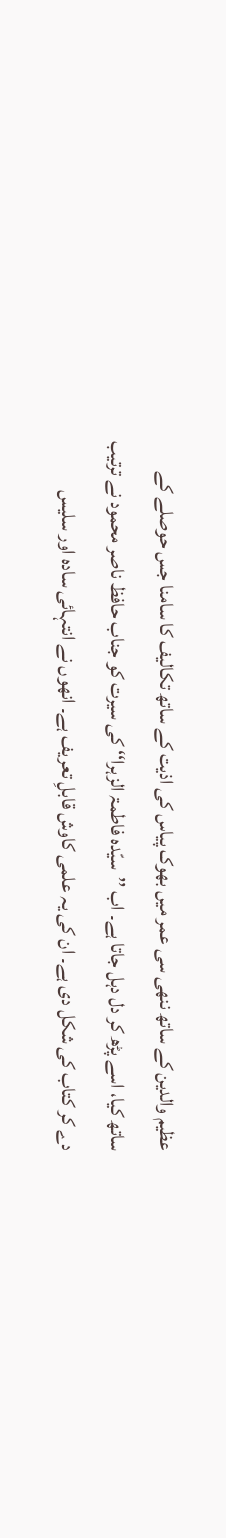عظیم والدین کے ساتھ ننھی سی عمر میں بھوک پیاس کی اذیت کے ساتھ تکالیف کا سامنا جس حوصلے کے ساتھ کیا، اسے پڑھ کر دل دہل جاتا ہے۔ اب ’’سیّدہ فاطمۃ الزہرا‘‘ کی سیرت کو جناب حافظ ناصر محمود نے ترتیب دے کر کتاب کی شکل دی ہے۔ ان کی یہ علمی کاوش قابلِ تعریف ہے۔ انھوں نے انتہائی سادہ اور سلیس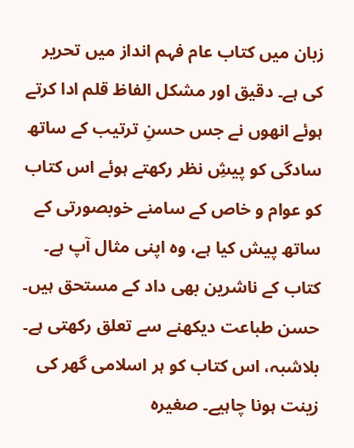زبان میں کتاب عام فہم انداز میں تحریر کی ہے۔ دقیق اور مشکل الفاظ قلم ادا کرتے ہوئے انھوں نے جس حسنِ ترتیب کے ساتھ سادگی کو پیشِ نظر رکھتے ہوئے اس کتاب کو عوام و خاص کے سامنے خوبصورتی کے ساتھ پیش کیا ہے، وہ اپنی مثال آپ ہے۔ کتاب کے ناشرین بھی داد کے مستحق ہیں۔ حسن طباعت دیکھنے سے تعلق رکھتی ہے۔ بلاشبہ، اس کتاب کو ہر اسلامی گھر کی زینت ہونا چاہیے۔ صغیرہ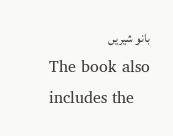بانو شیریں
The book also includes the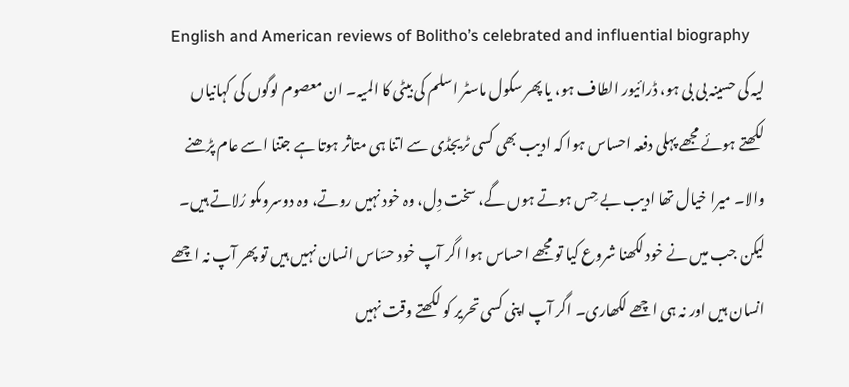English and American reviews of Bolitho’s celebrated and influential biography
لیہ کی حسینہ بی بی ہو، ڈرائیور الطاف ہو، یا پھر سکول ماسٹر اسلم کی بیٹی کا المیہ۔ ان معصوم لوگوں کی کہانیاں لکھتے ہوئے مجھے پہلی دفعہ احساس ہوا کہ ادیب بھی کسی ٹریجڈی سے اتنا ہی متاثر ہوتا ہے جتنا اسے عام پڑھنے والا۔ میرا خیال تھا ادیب بے حِس ہوتے ہوں گے، سخت دِل، وہ خود نہیں روتے، وہ دوسروںکو رُلاتے ہیں۔ لیکن جب میں نے خود لکھنا شروع کیا تو مجھے احساس ہوا اگر آپ خود حسّاس انسان نہیں ہیں تو پھر آپ نہ اچھے انسان ہیں اور نہ ہی اچھے لکھاری۔ اگر آپ اپنی کسی تحریر کو لکھتے وقت نہیں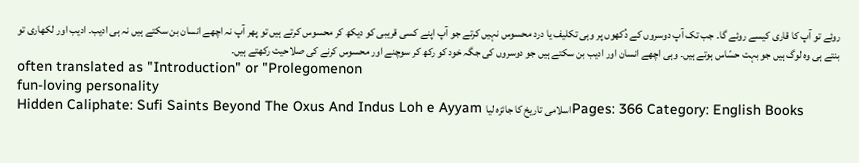روئے تو آپ کا قاری کیسے روئے گا۔ جب تک آپ دوسروں کے دُکھوں پر وہی تکلیف یا درد محسوس نہیں کرتے جو آپ اپنے کسی قریبی کو دیکھ کر محسوس کرتے ہیں تو پھر آپ نہ اچھے انسان بن سکتے ہیں نہ ہی ادیب۔ ادیب اور لکھاری تو بنتے ہی وہ لوگ ہیں جو بہت حسّاس ہوتے ہیں۔ وہی اچھے انسان اور ادیب بن سکتے ہیں جو دوسروں کی جگہ خود کو رکھ کر سوچنے اور محسوس کرنے کی صلاحیت رکھتے ہیں۔
often translated as "Introduction" or "Prolegomenon
fun-loving personality
Hidden Caliphate: Sufi Saints Beyond The Oxus And Indus Loh e Ayyam اسلامی تاریخ کا جائزہ لیاPages: 366 Category: English Books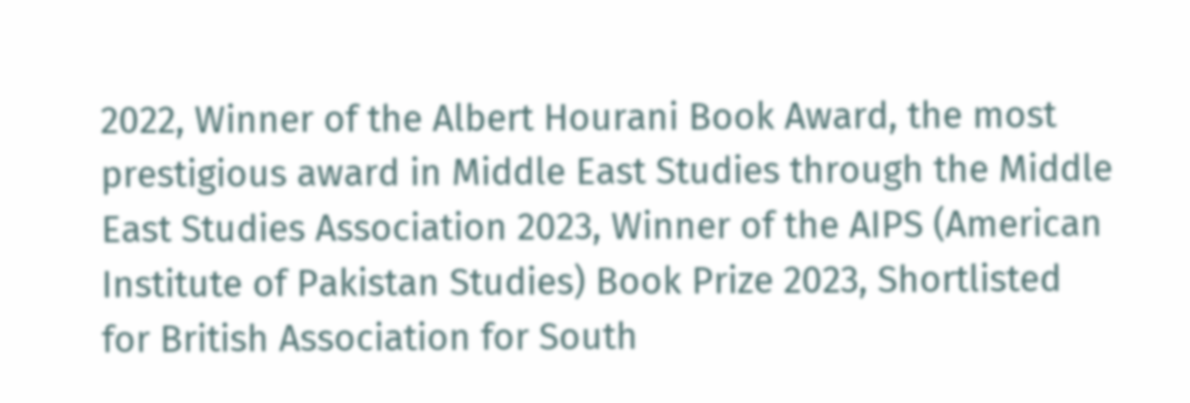2022, Winner of the Albert Hourani Book Award, the most prestigious award in Middle East Studies through the Middle East Studies Association 2023, Winner of the AIPS (American Institute of Pakistan Studies) Book Prize 2023, Shortlisted for British Association for South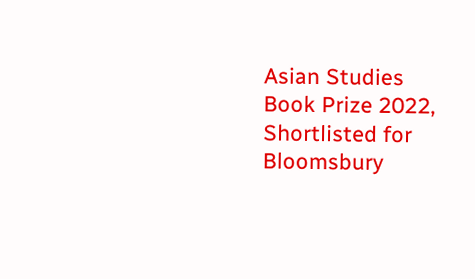Asian Studies Book Prize 2022, Shortlisted for Bloomsbury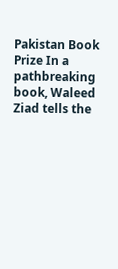Pakistan Book Prize In a pathbreaking book, Waleed Ziad tells the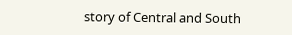story of Central and South